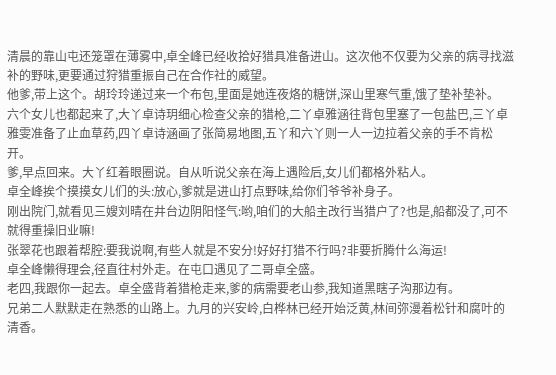清晨的靠山屯还笼罩在薄雾中,卓全峰已经收拾好猎具准备进山。这次他不仅要为父亲的病寻找滋补的野味,更要通过狩猎重振自己在合作社的威望。
他爹,带上这个。胡玲玲递过来一个布包,里面是她连夜烙的糖饼,深山里寒气重,饿了垫补垫补。
六个女儿也都起来了,大丫卓诗玥细心检查父亲的猎枪,二丫卓雅涵往背包里塞了一包盐巴,三丫卓雅雯准备了止血草药,四丫卓诗涵画了张简易地图,五丫和六丫则一人一边拉着父亲的手不肯松开。
爹,早点回来。大丫红着眼圈说。自从听说父亲在海上遇险后,女儿们都格外粘人。
卓全峰挨个摸摸女儿们的头:放心,爹就是进山打点野味,给你们爷爷补身子。
刚出院门,就看见三嫂刘晴在井台边阴阳怪气:哟,咱们的大船主改行当猎户了?也是,船都没了,可不就得重操旧业嘛!
张翠花也跟着帮腔:要我说啊,有些人就是不安分!好好打猎不行吗?非要折腾什么海运!
卓全峰懒得理会,径直往村外走。在屯口遇见了二哥卓全盛。
老四,我跟你一起去。卓全盛背着猎枪走来,爹的病需要老山参,我知道黑瞎子沟那边有。
兄弟二人默默走在熟悉的山路上。九月的兴安岭,白桦林已经开始泛黄,林间弥漫着松针和腐叶的清香。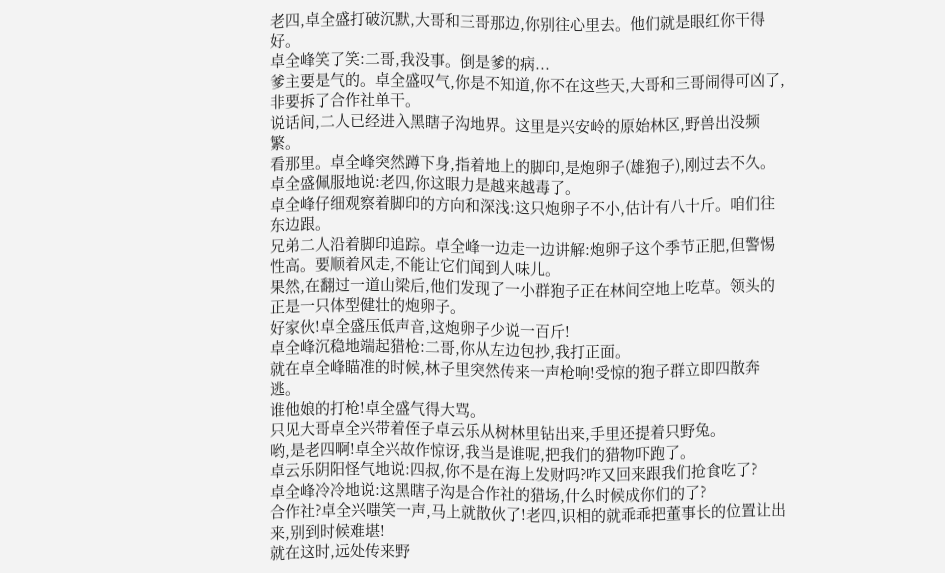老四,卓全盛打破沉默,大哥和三哥那边,你别往心里去。他们就是眼红你干得好。
卓全峰笑了笑:二哥,我没事。倒是爹的病...
爹主要是气的。卓全盛叹气,你是不知道,你不在这些天,大哥和三哥闹得可凶了,非要拆了合作社单干。
说话间,二人已经进入黑瞎子沟地界。这里是兴安岭的原始林区,野兽出没频繁。
看那里。卓全峰突然蹲下身,指着地上的脚印,是炮卵子(雄狍子),刚过去不久。
卓全盛佩服地说:老四,你这眼力是越来越毒了。
卓全峰仔细观察着脚印的方向和深浅:这只炮卵子不小,估计有八十斤。咱们往东边跟。
兄弟二人沿着脚印追踪。卓全峰一边走一边讲解:炮卵子这个季节正肥,但警惕性高。要顺着风走,不能让它们闻到人味儿。
果然,在翻过一道山梁后,他们发现了一小群狍子正在林间空地上吃草。领头的正是一只体型健壮的炮卵子。
好家伙!卓全盛压低声音,这炮卵子少说一百斤!
卓全峰沉稳地端起猎枪:二哥,你从左边包抄,我打正面。
就在卓全峰瞄准的时候,林子里突然传来一声枪响!受惊的狍子群立即四散奔逃。
谁他娘的打枪!卓全盛气得大骂。
只见大哥卓全兴带着侄子卓云乐从树林里钻出来,手里还提着只野兔。
哟,是老四啊!卓全兴故作惊讶,我当是谁呢,把我们的猎物吓跑了。
卓云乐阴阳怪气地说:四叔,你不是在海上发财吗?咋又回来跟我们抢食吃了?
卓全峰冷冷地说:这黑瞎子沟是合作社的猎场,什么时候成你们的了?
合作社?卓全兴嗤笑一声,马上就散伙了!老四,识相的就乖乖把董事长的位置让出来,别到时候难堪!
就在这时,远处传来野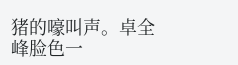猪的嚎叫声。卓全峰脸色一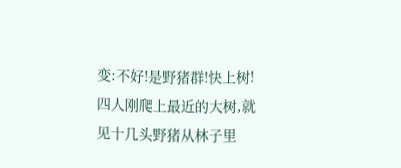变:不好!是野猪群!快上树!
四人刚爬上最近的大树,就见十几头野猪从林子里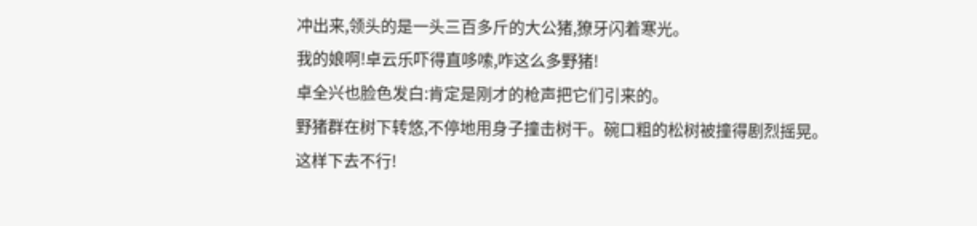冲出来,领头的是一头三百多斤的大公猪,獠牙闪着寒光。
我的娘啊!卓云乐吓得直哆嗦,咋这么多野猪!
卓全兴也脸色发白:肯定是刚才的枪声把它们引来的。
野猪群在树下转悠,不停地用身子撞击树干。碗口粗的松树被撞得剧烈摇晃。
这样下去不行!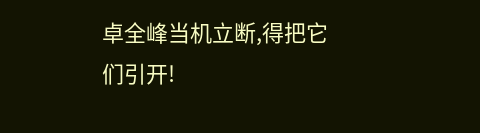卓全峰当机立断,得把它们引开!